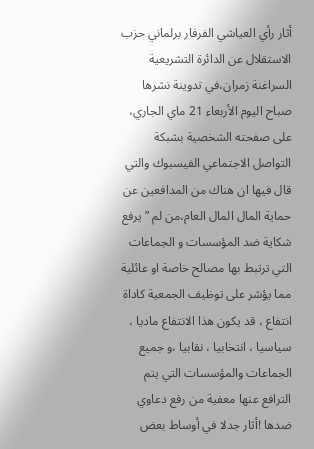أثار رأي العياشي الفرفار برلماني حزب الاستقلال عن الدائرة التشريعية السراغنة زمران،في تدوينة نشرها صباح اليوم الأربعاء 21 ماي الجاري، على صفحته الشخصية بشبكة التواصل الاجتماعي الفيسبوك والتي قال فيها ان هناك من المدافعين عن حماية المال المال العام،من لم ” يرفع شكاية ضد المؤسسات و الجماعات التي ترتبط بها مصالح خاصة او عائلية مما يؤشر على توظيف الجمعية كاداة انتفاع ، قد يكون هذا الانتفاع ماديا ، سياسيا ، انتخابيا ، نقابيا ،و جميع الجماعات والمؤسسات التي يتم الترافع عنها معفية من رفع دعاوي ضدها !أثار جدلا في أوساط بعض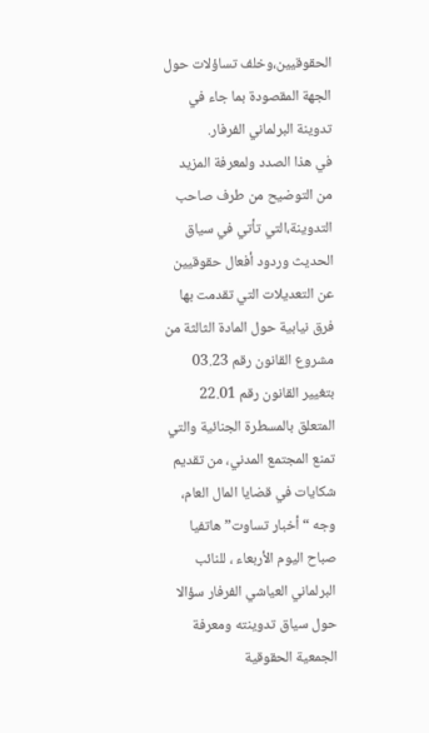الحقوقيين،وخلف تساؤلات حول الجهة المقصودة بما جاء في تدوينة البرلماني الفرفار.
في هذا الصدد ولمعرفة المزيد من التوضيح من طرف صاحب التدوينة،التي تأتي في سياق الحديث وردود أفعال حقوقيين عن التعديلات التي تقدمت بها فرق نيابية حول المادة الثالثة من مشروع القانون رقم 03.23 بتغيير القانون رقم 22.01 المتعلق بالمسطرة الجنائية والتي تمنع المجتمع المدني، من تقديم شكايات في قضايا المال العام، وجه “أخبار تساوت” هاتفيا صباح اليوم الأربعاء ، للنائب البرلماني العياشي الفرفار سؤالا حول سياق تدوينته ومعرفة الجمعية الحقوقية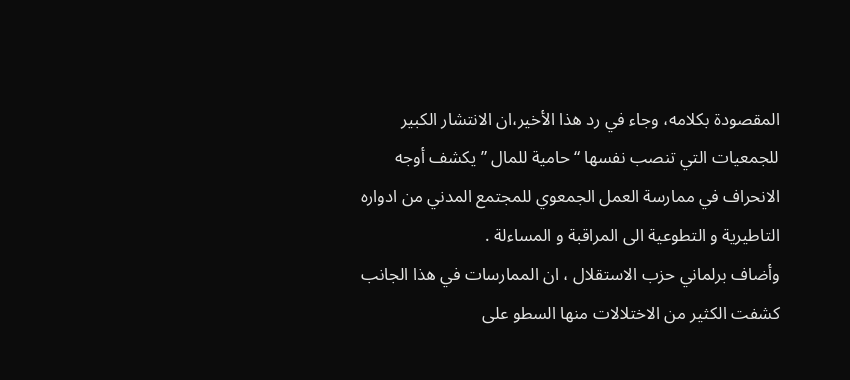المقصودة بكلامه، وجاء في رد هذا الأخير،ان الانتشار الكبير للجمعيات التي تنصب نفسها “حامية للمال ” يكشف أوجه الانحراف في ممارسة العمل الجمعوي للمجتمع المدني من ادواره التاطيرية و التطوعية الى المراقبة و المساءلة .
وأضاف برلماني حزب الاستقلال ، ان الممارسات في هذا الجانب كشفت الكثير من الاختلالات منها السطو على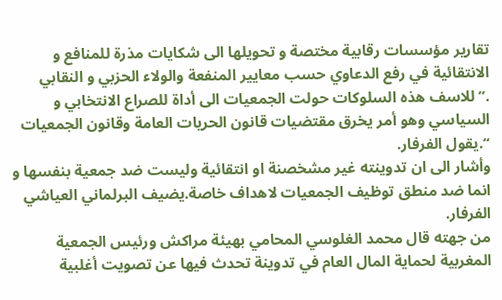تقارير مؤسسات رقابية مختصة و تحويلها الى شكايات مذرة للمنافع و الانتقائية في رفع الدعاوي حسب معايير المنفعة والولاء الحزبي و النقابي .”للاسف هذه السلوكات حولت الجمعيات الى أداة للصراع الانتخابي و السياسي وهو أمر يخرق مقتضيات قانون الحريات العامة وقانون الجمعيات “.يقول الفرفار.
وأشار الى ان تدوينته غير مشخصنة او انتقائية وليست ضد جمعية بنفسها و انما ضد منطق توظيف الجمعيات لاهداف خاصة.يضيف البرلماني العياشي الفرفار.
من جهته قال محمد الغلوسي المحامي بهيئة مراكش ورئيس الجمعية المغربية لحماية المال العام في تدوينة تحدث فيها عن تصويت أغلبية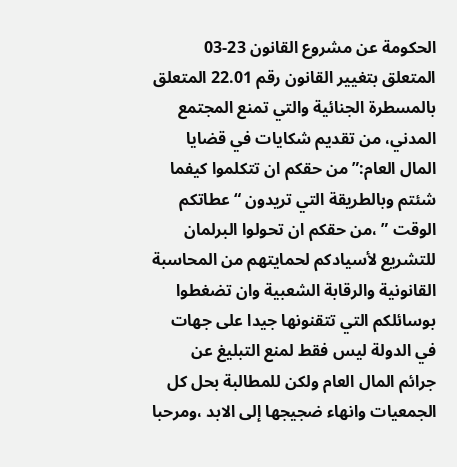الحكومة عن مشروع القانون 23-03 المتعلق بتغيير القانون رقم 22.01 المتعلق بالمسطرة الجنائية والتي تمنع المجتمع المدني، من تقديم شكايات في قضايا المال العام:”من حقكم ان تتكلموا كيفما شئتم وبالطريقة التي تريدون “عطاتكم الوقت ” ،من حقكم ان تحولوا البرلمان للتشريع لأسيادكم لحمايتهم من المحاسبة القانونية والرقابة الشعبية وان تضغطوا بوسائلكم التي تتقنونها جيدا على جهات في الدولة ليس فقط لمنع التبليغ عن جرائم المال العام ولكن للمطالبة بحل كل الجمعيات وانهاء ضجيجها إلى الابد ،ومرحبا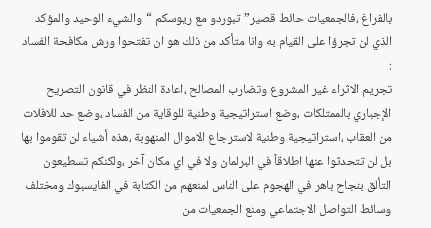بالفراغ ،فالجمعيات حائط قصير”تبوردو مع ريوسكم “والشيء الوحيد والمؤكد الذي لن تجرؤا على القيام به وانا متأكد من ذلك هو ان تفتحوا ورش مكافحة الفساد :
تجريم الاثراء غير المشروع وتضارب المصالح ،اعادة النظر في قانون التصريح الإجباري بالممتلكات ،وضع استراتيجية وطنية للوقاية من الفساد ،وضع حد للافلات من العقاب ،استراتيجية وطنية لاسترجاع الاموال المنهوبة ،هذه أشياء لن تقوموا بها بل لن تتحدثوا عنها اطلاقاً في البرلمان ولا في اي مكان آخر ،ولكنكم تسطيعون التألق بنجاح باهر في الهجوم على الناس لمنعهم من الكتابة في الفايسبوك ومختلف وسائط التواصل الاجتماعي ومنع الجمعيات من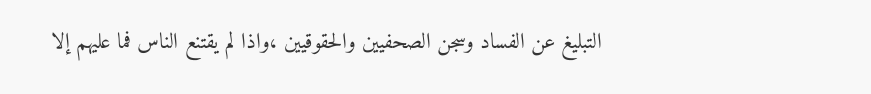التبليغ عن الفساد وسجن الصحفيين والحقوقيين ،واذا لم يقتنع الناس فما عليهم إلا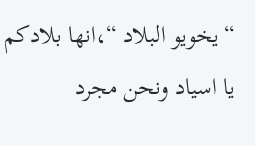“يخويو البلاد “،انها بلادكم يا اسياد ونحن مجرد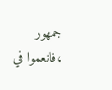جمهور ،فانعموا في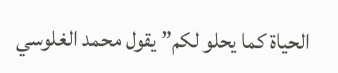الحياة كما يحلو لكم” يقول محمد الغلوسي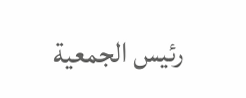رئيس الجمعية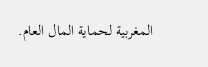المغربية لحماية المال العام.